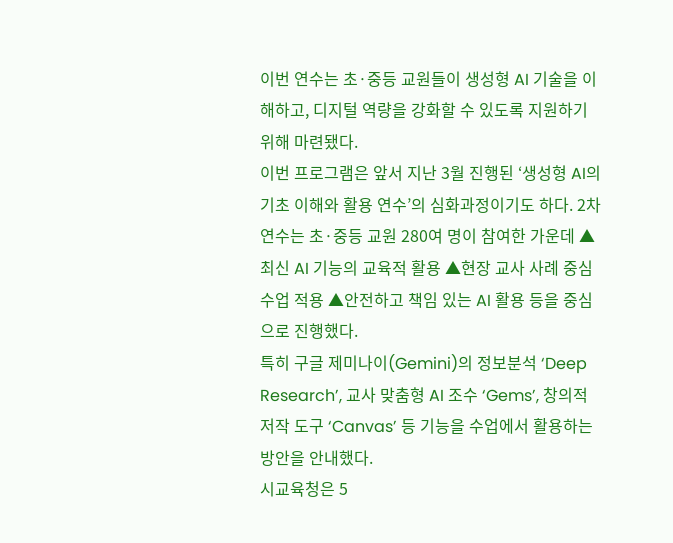이번 연수는 초·중등 교원들이 생성형 AI 기술을 이해하고, 디지털 역량을 강화할 수 있도록 지원하기 위해 마련됐다.
이번 프로그램은 앞서 지난 3월 진행된 ‘생성형 AI의 기초 이해와 활용 연수’의 심화과정이기도 하다. 2차 연수는 초·중등 교원 280여 명이 참여한 가운데 ▲최신 AI 기능의 교육적 활용 ▲현장 교사 사례 중심 수업 적용 ▲안전하고 책임 있는 AI 활용 등을 중심으로 진행했다.
특히 구글 제미나이(Gemini)의 정보분석 ‘Deep Research’, 교사 맞춤형 AI 조수 ‘Gems’, 창의적 저작 도구 ‘Canvas’ 등 기능을 수업에서 활용하는 방안을 안내했다.
시교육청은 5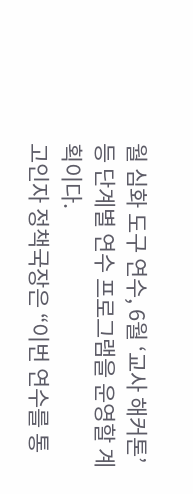월 심화 도구 연수, 6월 ‘교사 해커톤’ 등 단계별 연수 프로그램을 운영할 계획이다.
고인자 정책국장은 “이번 연수를 통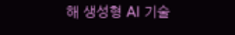해 생성형 AI 기술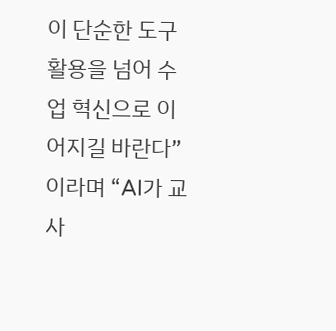이 단순한 도구 활용을 넘어 수업 혁신으로 이어지길 바란다”이라며 “AI가 교사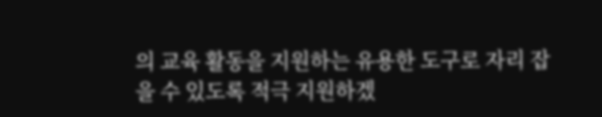의 교육 활동을 지원하는 유용한 도구로 자리 잡을 수 있도록 적극 지원하겠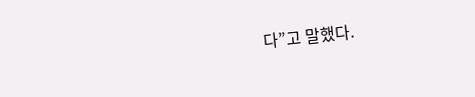다”고 말했다.